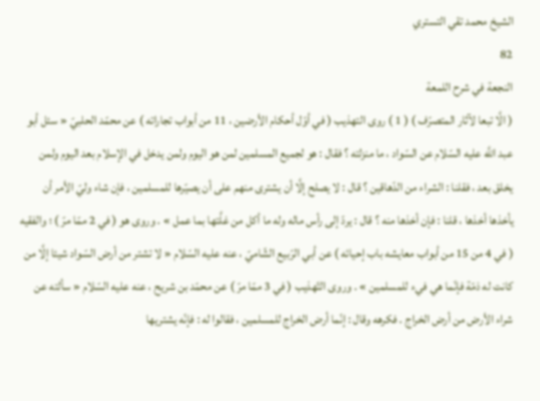الشيخ محمد تقي التستري
82
النجعة في شرح اللمعة
( الَّا تبعا لآثار المتصرّف ) ( 1 ) روى التهذيب ( في أوّل أحكام الأرضين ، 11 من أبواب تجاراته ) عن محمّد الحلبيّ « سئل أبو عبد اللَّه عليه السّلام عن السّواد ، ما منزلته ؟ فقال : هو لجميع المسلمين لمن هو اليوم ولمن يدخل في الإسلام بعد اليوم ولمن يخلق بعد ، فقلنا : الشراء من الدّهاقين ؟ قال : لا يصلح إلَّا أن يشترى منهم على أن يصيّرها للمسلمين ، فإن شاء وليّ الأمر أن يأخذها أخذها ، قلنا : فإن أخذها منه ؟ قال : يردّ إلى رأس ماله وله ما أكل من غلَّتها بما عمل » . وروى هو ( في 2 ممّا مرّ ) ؛ والفقيه ( في 4 من 15 من أبواب معايشه باب إحيائه ) عن أبي الرّبيع الشّاميّ ، عنه عليه السّلام « لا تشتر من أرض السّواد شيئا إلَّا من كانت له ذمّة فإنّما هي فيء للمسلمين » . وروى التّهذيب ( في 3 ممّا مرّ ) عن محمّد بن شريح ، عنه عليه السّلام « سألته عن شراء الأرض من أرض الخراج . فكرهه وقال : إنّما أرض الخراج للمسلمين ، فقالوا له : فإنّه يشتريها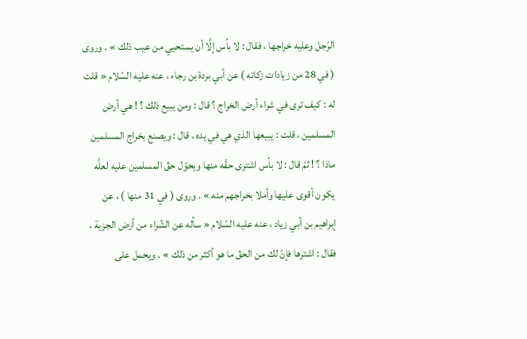الرّجل وعليه خراجها ، فقال : لا بأس إلَّا أن يستحيي من عيب ذلك » . وروى ( في 28 من زيادات زكاته ) عن أبي بردة بن رجاء ، عنه عليه السّلام « قلت له : كيف ترى في شراء أرض الخراج ؟ قال : ومن يبيع ذلك ؟ ! هي أرض المسلمين ، قلت : يبيعها الذي هي في يده ، قال : ويصنع بخراج المسلمين ماذا ؟ ! ثمّ قال : لا بأس اشترى حقّه منها ويحوّل حقّ المسلمين عليه لعلَّه يكون أقوى عليها وأملا بخراجهم منه » . وروى ( في 31 منها ) ، عن إبراهيم بن أبي زياد ، عنه عليه السّلام « سأله عن الشّراء من أرض الجزية ، فقال : اشترها فإنّ لك من الحقّ ما هو أكثر من ذلك » . ويحمل على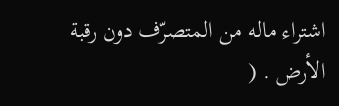اشتراء ماله من المتصرّف دون رقبة الأرض . (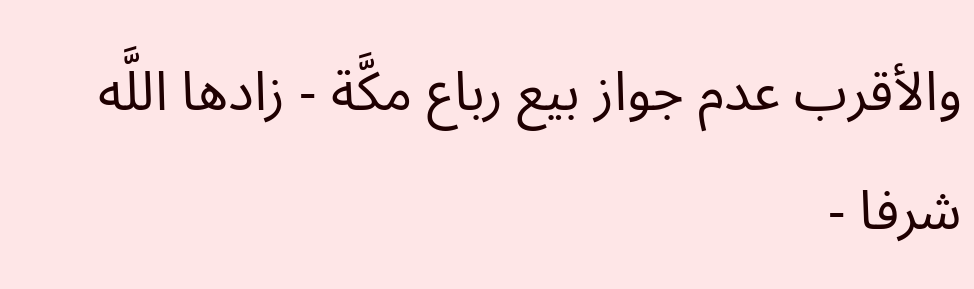والأقرب عدم جواز بيع رباع مكَّة - زادها اللَّه شرفا -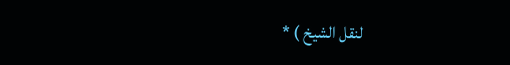لنقل الشيخ ) *